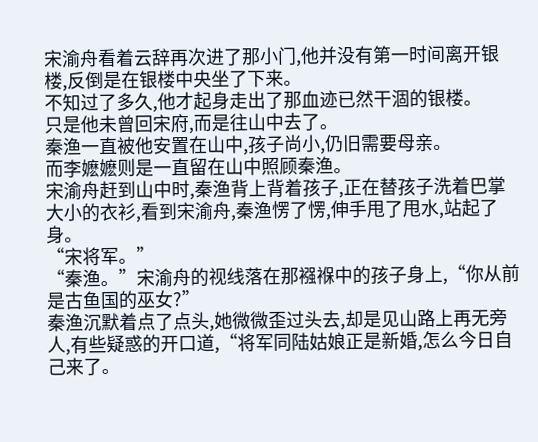宋渝舟看着云辞再次进了那小门,他并没有第一时间离开银楼,反倒是在银楼中央坐了下来。
不知过了多久,他才起身走出了那血迹已然干涸的银楼。
只是他未曾回宋府,而是往山中去了。
秦渔一直被他安置在山中,孩子尚小,仍旧需要母亲。
而李嬷嬷则是一直留在山中照顾秦渔。
宋渝舟赶到山中时,秦渔背上背着孩子,正在替孩子洗着巴掌大小的衣衫,看到宋渝舟,秦渔愣了愣,伸手甩了甩水,站起了身。
“宋将军。”
“秦渔。”宋渝舟的视线落在那襁褓中的孩子身上,“你从前是古鱼国的巫女?”
秦渔沉默着点了点头,她微微歪过头去,却是见山路上再无旁人,有些疑惑的开口道,“将军同陆姑娘正是新婚,怎么今日自己来了。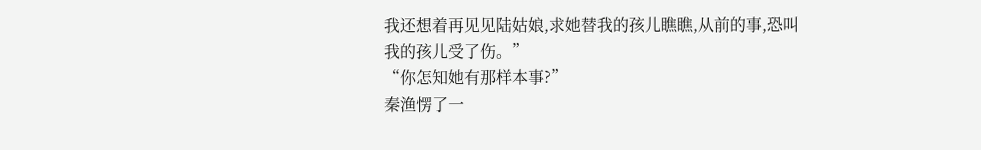我还想着再见见陆姑娘,求她替我的孩儿瞧瞧,从前的事,恐叫我的孩儿受了伤。”
“你怎知她有那样本事?”
秦渔愣了一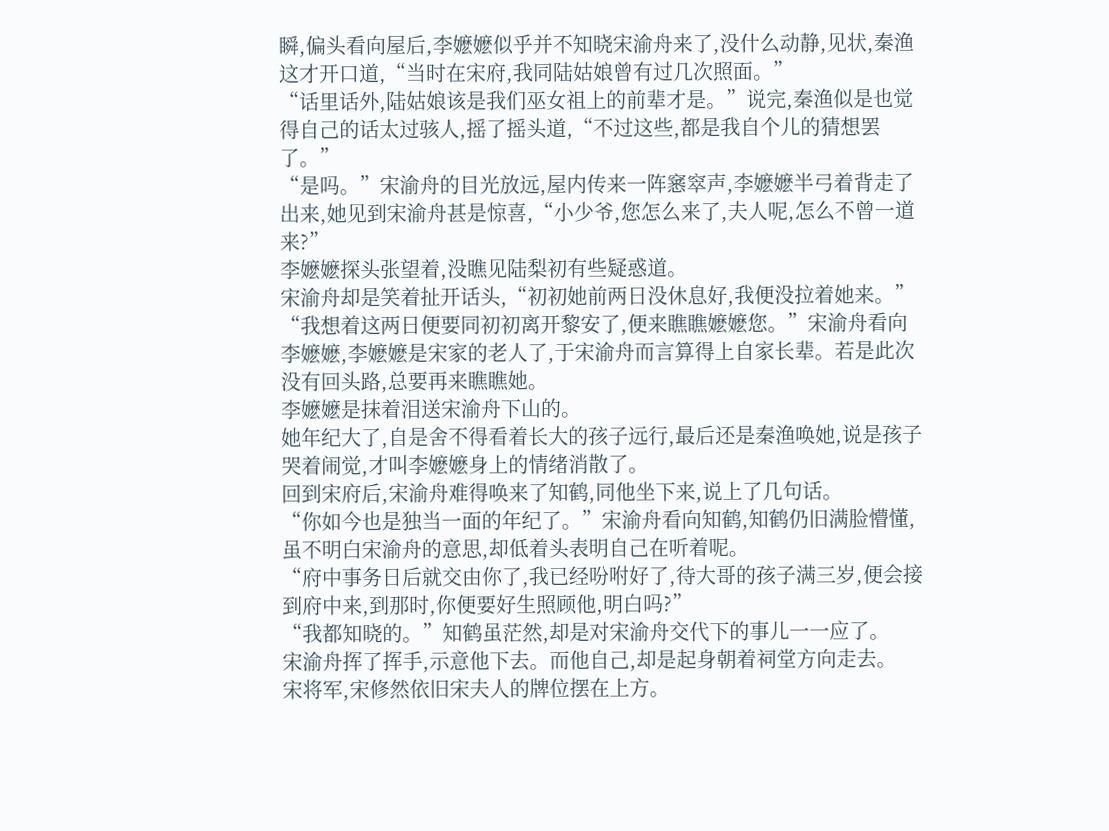瞬,偏头看向屋后,李嬷嬷似乎并不知晓宋渝舟来了,没什么动静,见状,秦渔这才开口道,“当时在宋府,我同陆姑娘曾有过几次照面。”
“话里话外,陆姑娘该是我们巫女祖上的前辈才是。”说完,秦渔似是也觉得自己的话太过骇人,摇了摇头道,“不过这些,都是我自个儿的猜想罢了。”
“是吗。”宋渝舟的目光放远,屋内传来一阵窸窣声,李嬷嬷半弓着背走了出来,她见到宋渝舟甚是惊喜,“小少爷,您怎么来了,夫人呢,怎么不曾一道来?”
李嬷嬷探头张望着,没瞧见陆梨初有些疑惑道。
宋渝舟却是笑着扯开话头,“初初她前两日没休息好,我便没拉着她来。”
“我想着这两日便要同初初离开黎安了,便来瞧瞧嬷嬷您。”宋渝舟看向李嬷嬷,李嬷嬷是宋家的老人了,于宋渝舟而言算得上自家长辈。若是此次没有回头路,总要再来瞧瞧她。
李嬷嬷是抹着泪送宋渝舟下山的。
她年纪大了,自是舍不得看着长大的孩子远行,最后还是秦渔唤她,说是孩子哭着闹觉,才叫李嬷嬷身上的情绪消散了。
回到宋府后,宋渝舟难得唤来了知鹤,同他坐下来,说上了几句话。
“你如今也是独当一面的年纪了。”宋渝舟看向知鹤,知鹤仍旧满脸懵懂,虽不明白宋渝舟的意思,却低着头表明自己在听着呢。
“府中事务日后就交由你了,我已经吩咐好了,待大哥的孩子满三岁,便会接到府中来,到那时,你便要好生照顾他,明白吗?”
“我都知晓的。”知鹤虽茫然,却是对宋渝舟交代下的事儿一一应了。
宋渝舟挥了挥手,示意他下去。而他自己,却是起身朝着祠堂方向走去。
宋将军,宋修然依旧宋夫人的牌位摆在上方。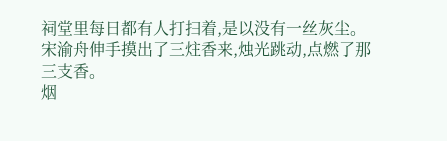祠堂里每日都有人打扫着,是以没有一丝灰尘。
宋渝舟伸手摸出了三炷香来,烛光跳动,点燃了那三支香。
烟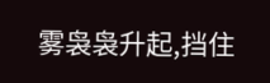雾袅袅升起,挡住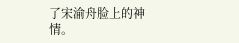了宋渝舟脸上的神情。